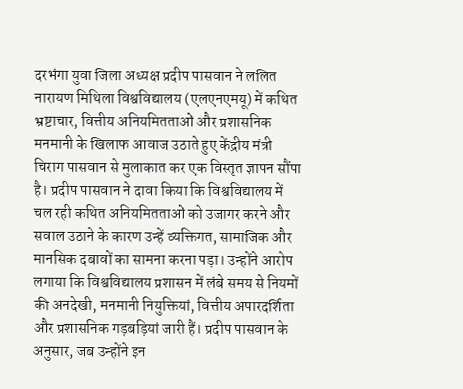दरभंगा युवा जिला अध्यक्ष प्रदीप पासवान ने ललित नारायण मिथिला विश्वविद्यालय (एलएनएमयू) में कथित भ्रष्टाचार, वित्तीय अनियमितताओं और प्रशासनिक मनमानी के खिलाफ आवाज उठाते हुए केंद्रीय मंत्री चिराग पासवान से मुलाकात कर एक विस्तृत ज्ञापन सौंपा है। प्रदीप पासवान ने दावा किया कि विश्वविद्यालय में चल रही कथित अनियमितताओं को उजागर करने और सवाल उठाने के कारण उन्हें व्यक्तिगत, सामाजिक और मानसिक दबावों का सामना करना पड़ा। उन्होंने आरोप लगाया कि विश्वविद्यालय प्रशासन में लंबे समय से नियमों की अनदेखी, मनमानी नियुक्तियां, वित्तीय अपारदर्शिता और प्रशासनिक गड़बड़ियां जारी हैं। प्रदीप पासवान के अनुसार, जब उन्होंने इन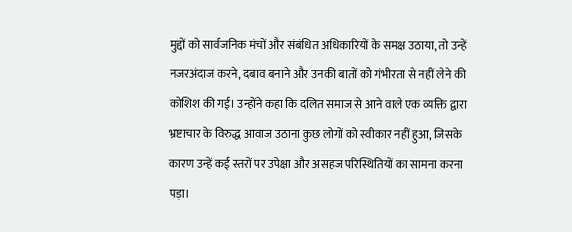मुद्दों को सार्वजनिक मंचों और संबंधित अधिकारियों के समक्ष उठाया, तो उन्हें नजरअंदाज करने, दबाव बनाने और उनकी बातों को गंभीरता से नहीं लेने की कोशिश की गई। उन्होंने कहा कि दलित समाज से आने वाले एक व्यक्ति द्वारा भ्रष्टाचार के विरुद्ध आवाज उठाना कुछ लोगों को स्वीकार नहीं हुआ, जिसके कारण उन्हें कई स्तरों पर उपेक्षा और असहज परिस्थितियों का सामना करना पड़ा।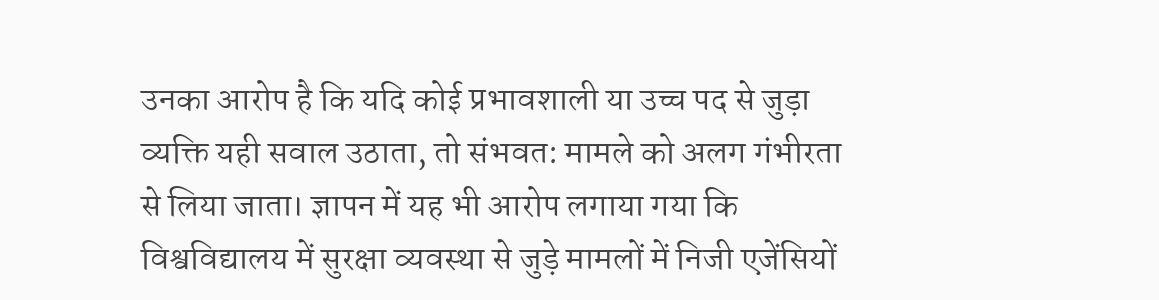उनका आरोप है कि यदि कोई प्रभावशाली या उच्च पद से जुड़ा व्यक्ति यही सवाल उठाता, तो संभवत: मामले को अलग गंभीरता से लिया जाता। ज्ञापन में यह भी आरोप लगाया गया कि विश्वविद्यालय में सुरक्षा व्यवस्था से जुड़े मामलों में निजी एजेंसियों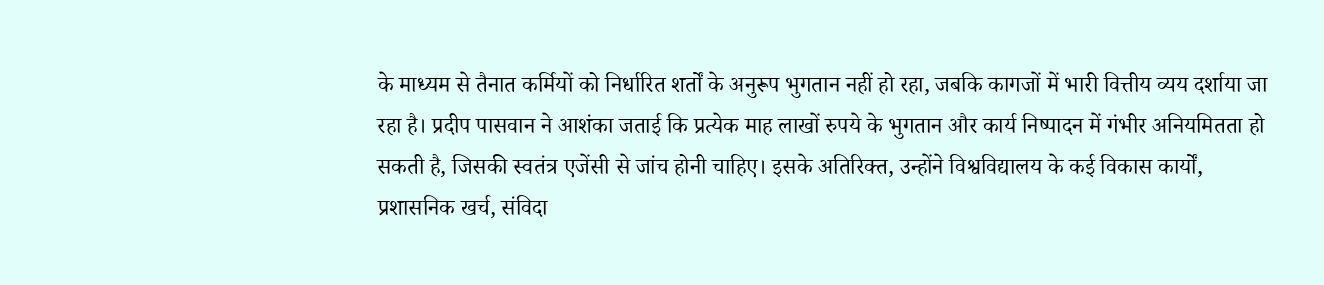के माध्यम से तैनात कर्मियों को निर्धारित शर्तों के अनुरूप भुगतान नहीं हो रहा, जबकि कागजों में भारी वित्तीय व्यय दर्शाया जा रहा है। प्रदीप पासवान ने आशंका जताई कि प्रत्येक माह लाखों रुपये के भुगतान और कार्य निष्पादन में गंभीर अनियमितता हो सकती है, जिसकी स्वतंत्र एजेंसी से जांच होनी चाहिए। इसके अतिरिक्त, उन्होंने विश्वविद्यालय के कई विकास कार्यों, प्रशासनिक खर्च, संविदा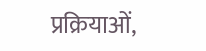प्रक्रियाओं,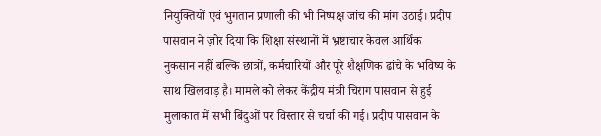नियुक्तियों एवं भुगतान प्रणाली की भी निष्पक्ष जांच की मांग उठाई। प्रदीप पासवान ने ज़ोर दिया कि शिक्षा संस्थानों में भ्रष्टाचार केवल आर्थिक नुकसान नहीं बल्कि छात्रों, कर्मचारियों और पूरे शैक्षणिक ढांचे के भविष्य के साथ खिलवाड़ है। मामले को लेकर केंद्रीय मंत्री चिराग पासवान से हुई मुलाकात में सभी बिंदुओं पर विस्तार से चर्चा की गई। प्रदीप पासवान के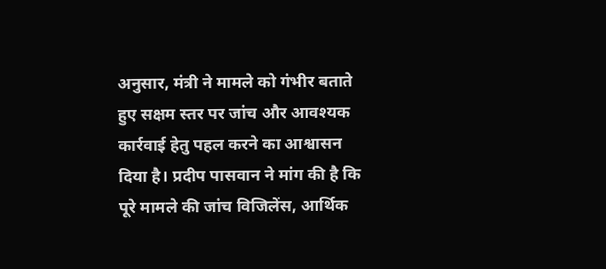अनुसार, मंत्री ने मामले को गंभीर बताते हुए सक्षम स्तर पर जांच और आवश्यक कार्रवाई हेतु पहल करने का आश्वासन दिया है। प्रदीप पासवान ने मांग की है कि पूरे मामले की जांच विजिलेंस, आर्थिक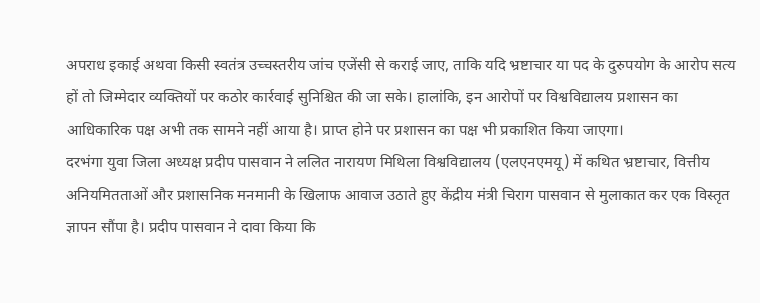अपराध इकाई अथवा किसी स्वतंत्र उच्चस्तरीय जांच एजेंसी से कराई जाए, ताकि यदि भ्रष्टाचार या पद के दुरुपयोग के आरोप सत्य हों तो जिम्मेदार व्यक्तियों पर कठोर कार्रवाई सुनिश्चित की जा सके। हालांकि, इन आरोपों पर विश्वविद्यालय प्रशासन का आधिकारिक पक्ष अभी तक सामने नहीं आया है। प्राप्त होने पर प्रशासन का पक्ष भी प्रकाशित किया जाएगा।
दरभंगा युवा जिला अध्यक्ष प्रदीप पासवान ने ललित नारायण मिथिला विश्वविद्यालय (एलएनएमयू) में कथित भ्रष्टाचार, वित्तीय अनियमितताओं और प्रशासनिक मनमानी के खिलाफ आवाज उठाते हुए केंद्रीय मंत्री चिराग पासवान से मुलाकात कर एक विस्तृत ज्ञापन सौंपा है। प्रदीप पासवान ने दावा किया कि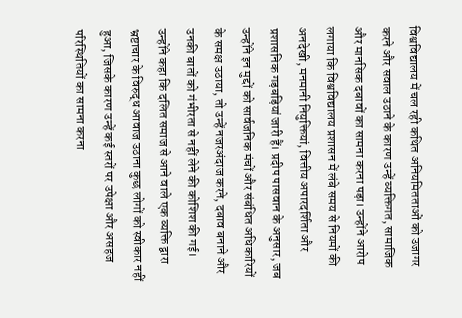विश्वविद्यालय में चल रही कथित अनियमितताओं को उजागर करने और सवाल उठाने के कारण उन्हें व्यक्तिगत, सामाजिक और मानसिक दबावों का सामना करना पड़ा। उन्होंने आरोप लगाया कि विश्वविद्यालय प्रशासन में लंबे समय से नियमों की अनदेखी, मनमानी नियुक्तियां, वित्तीय अपारदर्शिता और प्रशासनिक गड़बड़ियां जारी हैं। प्रदीप पासवान के अनुसार, जब उन्होंने इन मुद्दों को सार्वजनिक मंचों और संबंधित अधिकारियों के समक्ष उठाया, तो उन्हें नजरअंदाज करने, दबाव बनाने और उनकी बातों को गंभीरता से नहीं लेने की कोशिश की गई। उन्होंने कहा कि दलित समाज से आने वाले एक व्यक्ति द्वारा भ्रष्टाचार के विरुद्ध आवाज उठाना कुछ लोगों को स्वीकार नहीं हुआ, जिसके कारण उन्हें कई स्तरों पर उपेक्षा और असहज परिस्थितियों का सामना करना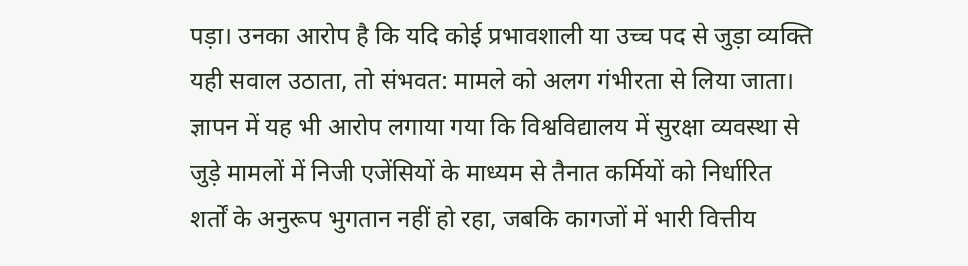पड़ा। उनका आरोप है कि यदि कोई प्रभावशाली या उच्च पद से जुड़ा व्यक्ति यही सवाल उठाता, तो संभवत: मामले को अलग गंभीरता से लिया जाता। ज्ञापन में यह भी आरोप लगाया गया कि विश्वविद्यालय में सुरक्षा व्यवस्था से जुड़े मामलों में निजी एजेंसियों के माध्यम से तैनात कर्मियों को निर्धारित
शर्तों के अनुरूप भुगतान नहीं हो रहा, जबकि कागजों में भारी वित्तीय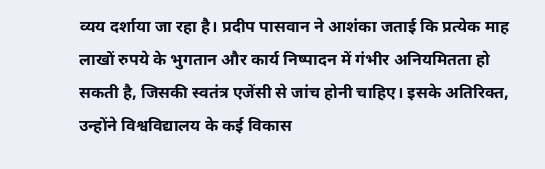व्यय दर्शाया जा रहा है। प्रदीप पासवान ने आशंका जताई कि प्रत्येक माह लाखों रुपये के भुगतान और कार्य निष्पादन में गंभीर अनियमितता हो सकती है, जिसकी स्वतंत्र एजेंसी से जांच होनी चाहिए। इसके अतिरिक्त, उन्होंने विश्वविद्यालय के कई विकास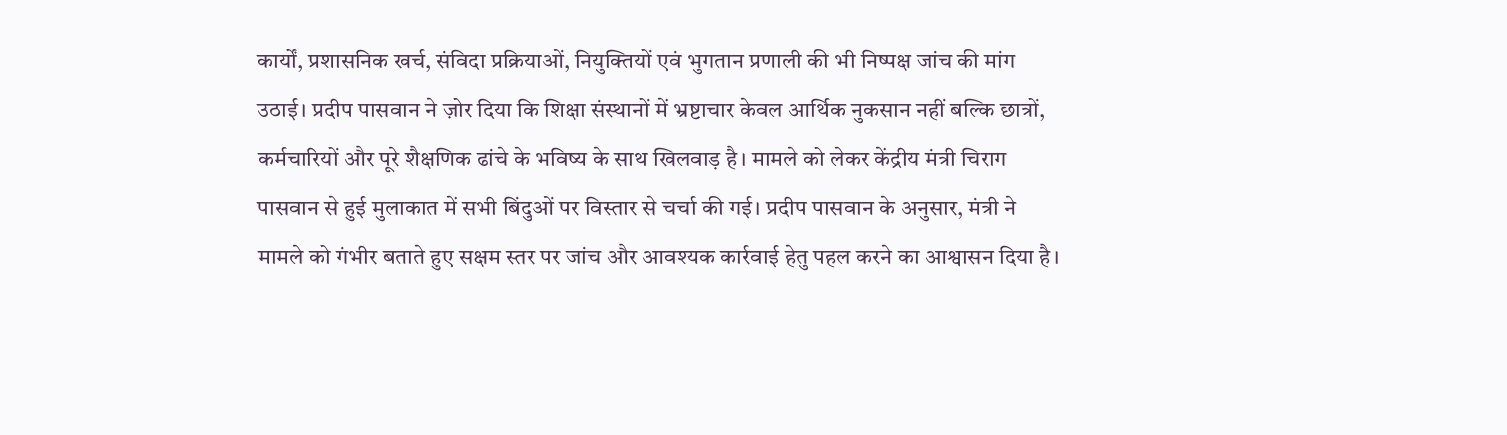कार्यों, प्रशासनिक खर्च, संविदा प्रक्रियाओं, नियुक्तियों एवं भुगतान प्रणाली की भी निष्पक्ष जांच की मांग उठाई। प्रदीप पासवान ने ज़ोर दिया कि शिक्षा संस्थानों में भ्रष्टाचार केवल आर्थिक नुकसान नहीं बल्कि छात्रों, कर्मचारियों और पूरे शैक्षणिक ढांचे के भविष्य के साथ खिलवाड़ है। मामले को लेकर केंद्रीय मंत्री चिराग पासवान से हुई मुलाकात में सभी बिंदुओं पर विस्तार से चर्चा की गई। प्रदीप पासवान के अनुसार, मंत्री ने मामले को गंभीर बताते हुए सक्षम स्तर पर जांच और आवश्यक कार्रवाई हेतु पहल करने का आश्वासन दिया है।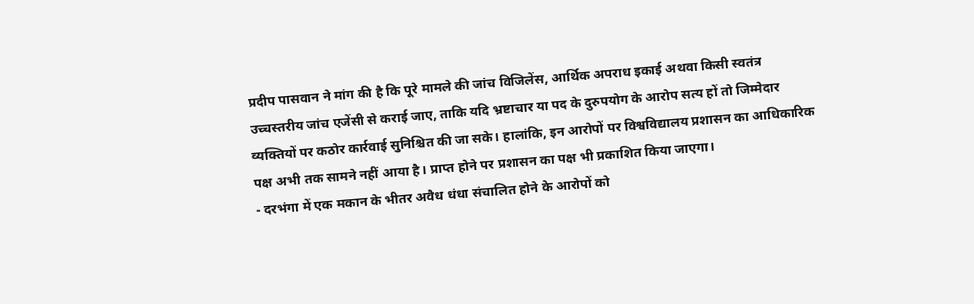प्रदीप पासवान ने मांग की है कि पूरे मामले की जांच विजिलेंस, आर्थिक अपराध इकाई अथवा किसी स्वतंत्र उच्चस्तरीय जांच एजेंसी से कराई जाए, ताकि यदि भ्रष्टाचार या पद के दुरुपयोग के आरोप सत्य हों तो जिम्मेदार व्यक्तियों पर कठोर कार्रवाई सुनिश्चित की जा सके। हालांकि, इन आरोपों पर विश्वविद्यालय प्रशासन का आधिकारिक पक्ष अभी तक सामने नहीं आया है। प्राप्त होने पर प्रशासन का पक्ष भी प्रकाशित किया जाएगा।
- दरभंगा में एक मकान के भीतर अवैध धंधा संचालित होने के आरोपों को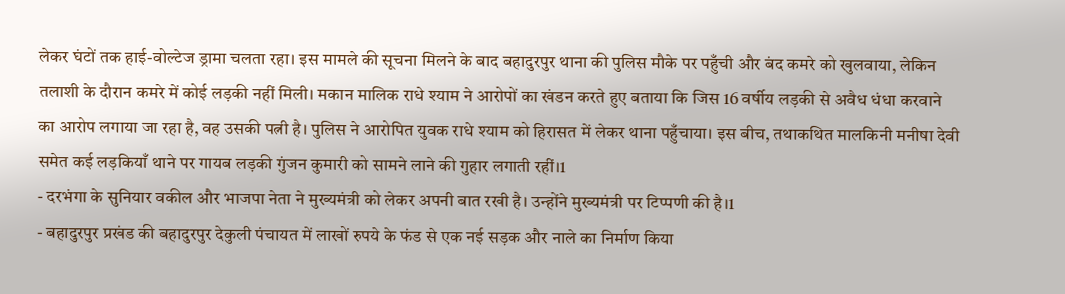लेकर घंटों तक हाई-वोल्टेज ड्रामा चलता रहा। इस मामले की सूचना मिलने के बाद बहादुरपुर थाना की पुलिस मौके पर पहुँची और बंद कमरे को खुलवाया, लेकिन तलाशी के दौरान कमरे में कोई लड़की नहीं मिली। मकान मालिक राधे श्याम ने आरोपों का खंडन करते हुए बताया कि जिस 16 वर्षीय लड़की से अवैध धंधा करवाने का आरोप लगाया जा रहा है, वह उसकी पत्नी है। पुलिस ने आरोपित युवक राधे श्याम को हिरासत में लेकर थाना पहुँचाया। इस बीच, तथाकथित मालकिनी मनीषा देवी समेत कई लड़कियाँ थाने पर गायब लड़की गुंजन कुमारी को सामने लाने की गुहार लगाती रहीं।1
- दरभंगा के सुनियार वकील और भाजपा नेता ने मुख्यमंत्री को लेकर अपनी बात रखी है। उन्होंने मुख्यमंत्री पर टिप्पणी की है।1
- बहादुरपुर प्रखंड की बहादुरपुर देकुली पंचायत में लाखों रुपये के फंड से एक नई सड़क और नाले का निर्माण किया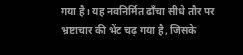गया है। यह नवनिर्मित ढाँचा सीधे तौर पर भ्रष्टाचार की भेंट चढ़ गया है, जिसके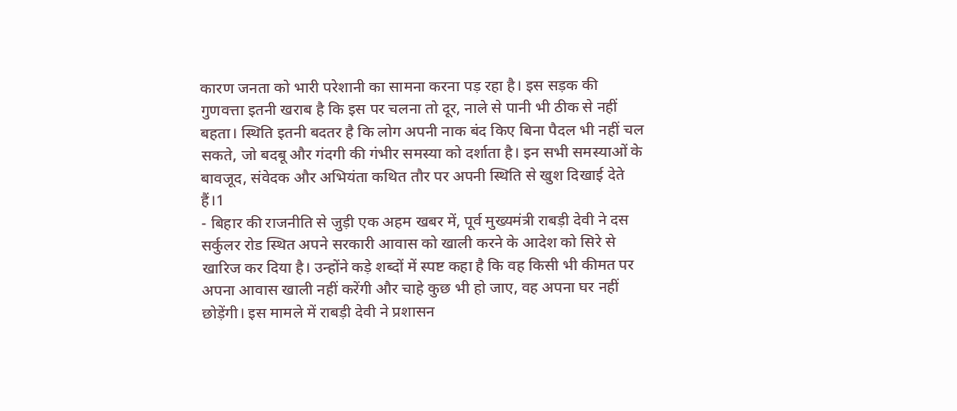कारण जनता को भारी परेशानी का सामना करना पड़ रहा है। इस सड़क की गुणवत्ता इतनी खराब है कि इस पर चलना तो दूर, नाले से पानी भी ठीक से नहीं बहता। स्थिति इतनी बदतर है कि लोग अपनी नाक बंद किए बिना पैदल भी नहीं चल सकते, जो बदबू और गंदगी की गंभीर समस्या को दर्शाता है। इन सभी समस्याओं के बावजूद, संवेदक और अभियंता कथित तौर पर अपनी स्थिति से खुश दिखाई देते हैं।1
- बिहार की राजनीति से जुड़ी एक अहम खबर में, पूर्व मुख्यमंत्री राबड़ी देवी ने दस सर्कुलर रोड स्थित अपने सरकारी आवास को खाली करने के आदेश को सिरे से खारिज कर दिया है। उन्होंने कड़े शब्दों में स्पष्ट कहा है कि वह किसी भी कीमत पर अपना आवास खाली नहीं करेंगी और चाहे कुछ भी हो जाए, वह अपना घर नहीं छोड़ेंगी। इस मामले में राबड़ी देवी ने प्रशासन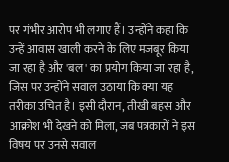पर गंभीर आरोप भी लगाए हैं। उन्होंने कहा कि उन्हें आवास खाली करने के लिए मजबूर किया जा रहा है और 'बल' का प्रयोग किया जा रहा है, जिस पर उन्होंने सवाल उठाया कि क्या यह तरीका उचित है। इसी दौरान, तीखी बहस और आक्रोश भी देखने को मिला, जब पत्रकारों ने इस विषय पर उनसे सवाल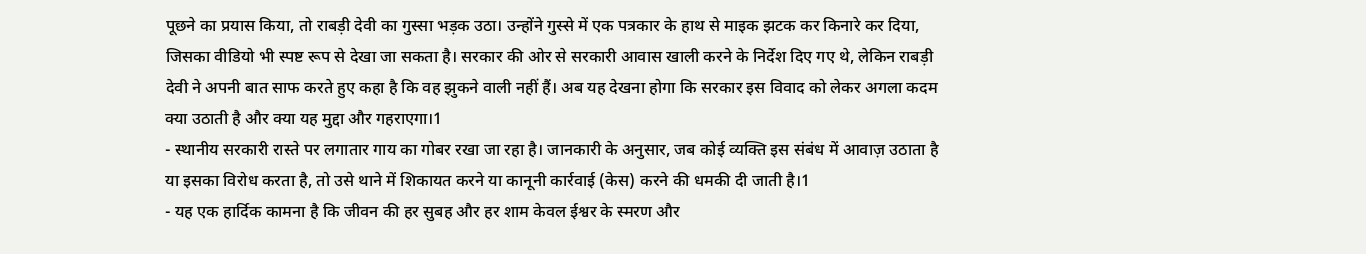पूछने का प्रयास किया, तो राबड़ी देवी का गुस्सा भड़क उठा। उन्होंने गुस्से में एक पत्रकार के हाथ से माइक झटक कर किनारे कर दिया, जिसका वीडियो भी स्पष्ट रूप से देखा जा सकता है। सरकार की ओर से सरकारी आवास खाली करने के निर्देश दिए गए थे, लेकिन राबड़ी देवी ने अपनी बात साफ करते हुए कहा है कि वह झुकने वाली नहीं हैं। अब यह देखना होगा कि सरकार इस विवाद को लेकर अगला कदम क्या उठाती है और क्या यह मुद्दा और गहराएगा।1
- स्थानीय सरकारी रास्ते पर लगातार गाय का गोबर रखा जा रहा है। जानकारी के अनुसार, जब कोई व्यक्ति इस संबंध में आवाज़ उठाता है या इसका विरोध करता है, तो उसे थाने में शिकायत करने या कानूनी कार्रवाई (केस) करने की धमकी दी जाती है।1
- यह एक हार्दिक कामना है कि जीवन की हर सुबह और हर शाम केवल ईश्वर के स्मरण और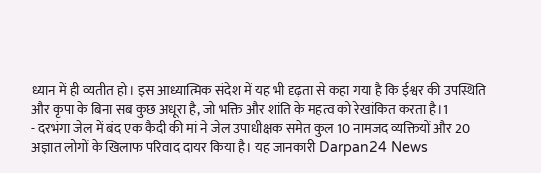ध्यान में ही व्यतीत हो। इस आध्यात्मिक संदेश में यह भी दृढ़ता से कहा गया है कि ईश्वर की उपस्थिति और कृपा के बिना सब कुछ अधूरा है, जो भक्ति और शांति के महत्व को रेखांकित करता है।1
- दरभंगा जेल में बंद एक कैदी की मां ने जेल उपाधीक्षक समेत कुल 10 नामजद व्यक्तियों और 20 अज्ञात लोगों के खिलाफ परिवाद दायर किया है। यह जानकारी Darpan24 News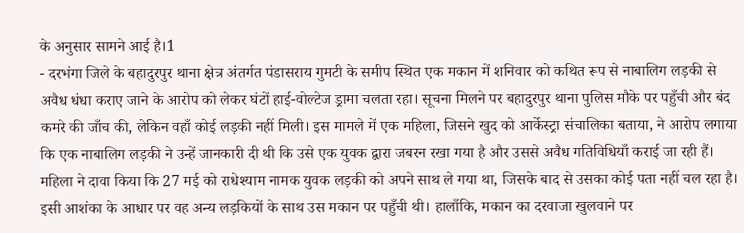के अनुसार सामने आई है।1
- दरभंगा जिले के बहादुरपुर थाना क्षेत्र अंतर्गत पंडासराय गुमटी के समीप स्थित एक मकान में शनिवार को कथित रूप से नाबालिग लड़की से अवैध धंधा कराए जाने के आरोप को लेकर घंटों हाई-वोल्टेज ड्रामा चलता रहा। सूचना मिलने पर बहादुरपुर थाना पुलिस मौके पर पहुँची और बंद कमरे की जाँच की, लेकिन वहाँ कोई लड़की नहीं मिली। इस मामले में एक महिला, जिसने खुद को आर्केस्ट्रा संचालिका बताया, ने आरोप लगाया कि एक नाबालिग लड़की ने उन्हें जानकारी दी थी कि उसे एक युवक द्वारा जबरन रखा गया है और उससे अवैध गतिविधियाँ कराई जा रही हैं। महिला ने दावा किया कि 27 मई को राधेश्याम नामक युवक लड़की को अपने साथ ले गया था, जिसके बाद से उसका कोई पता नहीं चल रहा है। इसी आशंका के आधार पर वह अन्य लड़कियों के साथ उस मकान पर पहुँची थी। हालाँकि, मकान का दरवाजा खुलवाने पर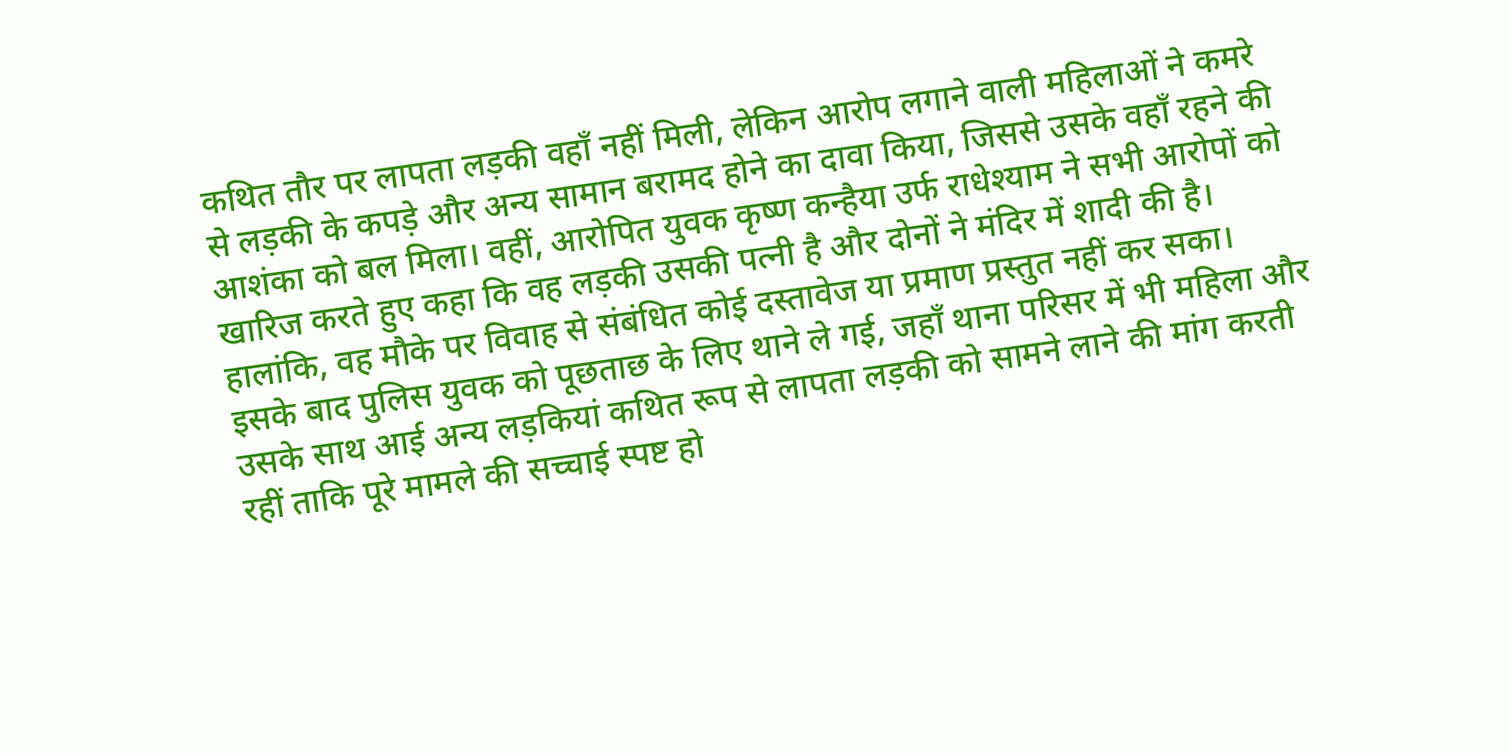कथित तौर पर लापता लड़की वहाँ नहीं मिली, लेकिन आरोप लगाने वाली महिलाओं ने कमरे से लड़की के कपड़े और अन्य सामान बरामद होने का दावा किया, जिससे उसके वहाँ रहने की आशंका को बल मिला। वहीं, आरोपित युवक कृष्ण कन्हैया उर्फ राधेश्याम ने सभी आरोपों को खारिज करते हुए कहा कि वह लड़की उसकी पत्नी है और दोनों ने मंदिर में शादी की है। हालांकि, वह मौके पर विवाह से संबंधित कोई दस्तावेज या प्रमाण प्रस्तुत नहीं कर सका। इसके बाद पुलिस युवक को पूछताछ के लिए थाने ले गई, जहाँ थाना परिसर में भी महिला और उसके साथ आई अन्य लड़कियां कथित रूप से लापता लड़की को सामने लाने की मांग करती रहीं ताकि पूरे मामले की सच्चाई स्पष्ट हो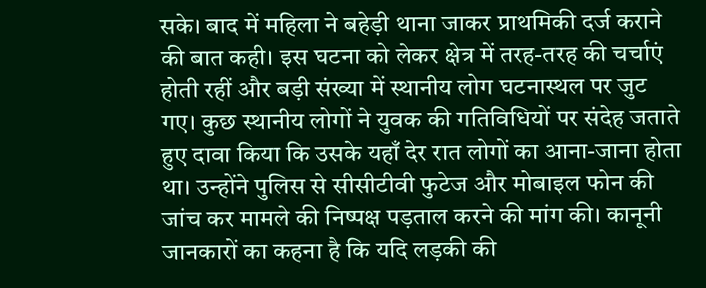सके। बाद में महिला ने बहेड़ी थाना जाकर प्राथमिकी दर्ज कराने की बात कही। इस घटना को लेकर क्षेत्र में तरह-तरह की चर्चाएं होती रहीं और बड़ी संख्या में स्थानीय लोग घटनास्थल पर जुट गए। कुछ स्थानीय लोगों ने युवक की गतिविधियों पर संदेह जताते हुए दावा किया कि उसके यहाँ देर रात लोगों का आना-जाना होता था। उन्होंने पुलिस से सीसीटीवी फुटेज और मोबाइल फोन की जांच कर मामले की निष्पक्ष पड़ताल करने की मांग की। कानूनी जानकारों का कहना है कि यदि लड़की की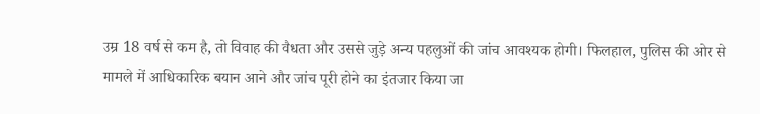उम्र 18 वर्ष से कम है, तो विवाह की वैधता और उससे जुड़े अन्य पहलुओं की जांच आवश्यक होगी। फिलहाल, पुलिस की ओर से मामले में आधिकारिक बयान आने और जांच पूरी होने का इंतजार किया जा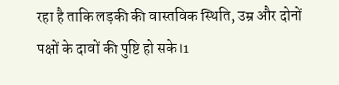रहा है ताकि लड़की की वास्तविक स्थिति, उम्र और दोनों पक्षों के दावों की पुष्टि हो सके।1